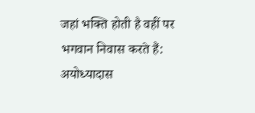जहां भक्ति होती है वहीं पर भगवान निवास करते हैं: अयोध्यादास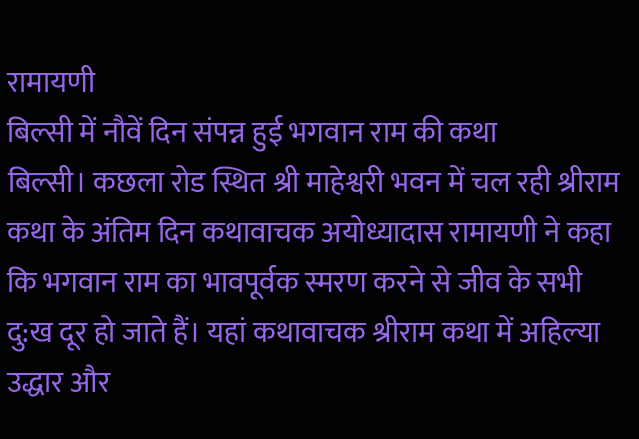रामायणी
बिल्सी में नौवें दिन संपन्न हुई भगवान राम की कथा
बिल्सी। कछला रोड स्थित श्री माहेश्वरी भवन में चल रही श्रीराम कथा के अंतिम दिन कथावाचक अयोध्यादास रामायणी ने कहा कि भगवान राम का भावपूर्वक स्मरण करने से जीव के सभी दु:ख दूर हो जाते हैं। यहां कथावाचक श्रीराम कथा में अहिल्या उद्धार और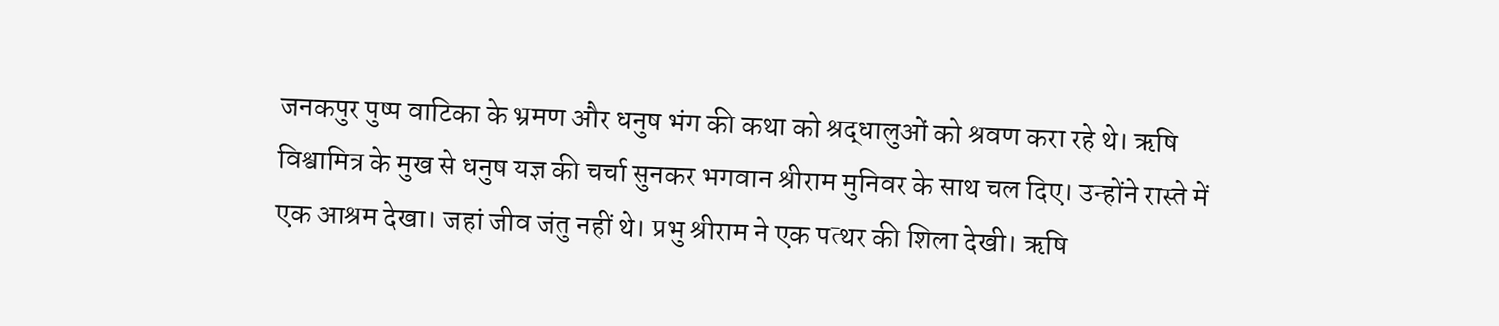जनकपुर पुष्प वाटिका के भ्रमण और धनुष भंग की कथा को श्रद्धालुओं को श्रवण करा रहे थे। ऋषि विश्वामित्र के मुख से धनुष यज्ञ की चर्चा सुनकर भगवान श्रीराम मुनिवर के साथ चल दिए। उन्होंने रास्ते में एक आश्रम देखा। जहां जीव जंतु नहीं थे। प्रभु श्रीराम ने एक पत्थर की शिला देखी। ऋषि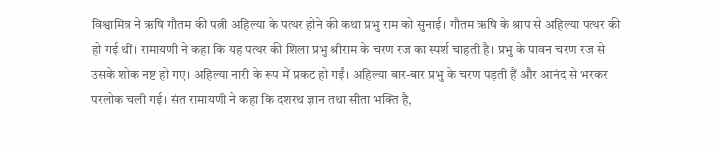विश्वामित्र ने ऋषि गौतम की पत्नी अहिल्या के पत्थर होने की कथा प्रभु राम को सुनाई। गौतम ऋषि के श्राप से अहिल्या पत्थर की हो गई थीं। रामायणी ने कहा कि यह पत्थर की शिला प्रभु श्रीराम के चरण रज का स्पर्श चाहती है। प्रभु के पावन चरण रज से उसके शोक नष्ट हो गए। अहिल्या नारी के रूप में प्रकट हो गईं। अहिल्या बार-बार प्रभु के चरण पड़ती हैं और आनंद से भरकर परलोक चली गई। संत रामायणी ने कहा कि दशरथ ज्ञान तथा सीता भक्ति है,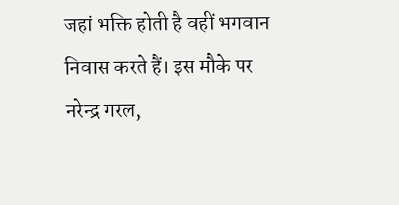जहां भक्ति होती है वहीं भगवान निवास करते हैं। इस मौके पर नरेन्द्र गरल,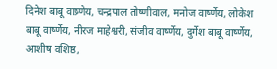दिनेश बाबू वाष्र्णेय, चन्द्रपाल तोष्णीवाल, मनोज वार्ष्णेय, लोकेश बाबू वार्ष्णेय, नीरज माहेश्वरी, संजीव वार्ष्णेय, दुर्गेश बाबू वार्ष्णेय, आशीष वशिष्ठ,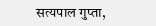सत्यपाल गुप्ता,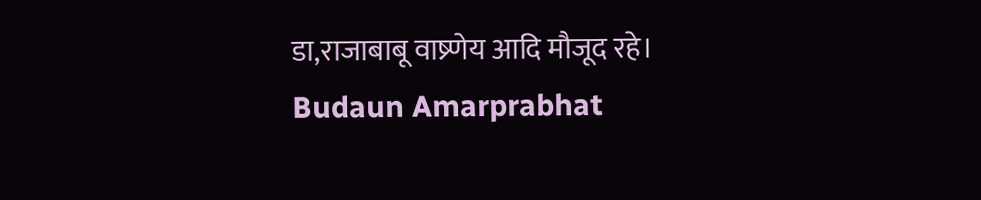डा,राजाबाबू वाष्र्णेय आदि मौजूद रहे।
Budaun Amarprabhat